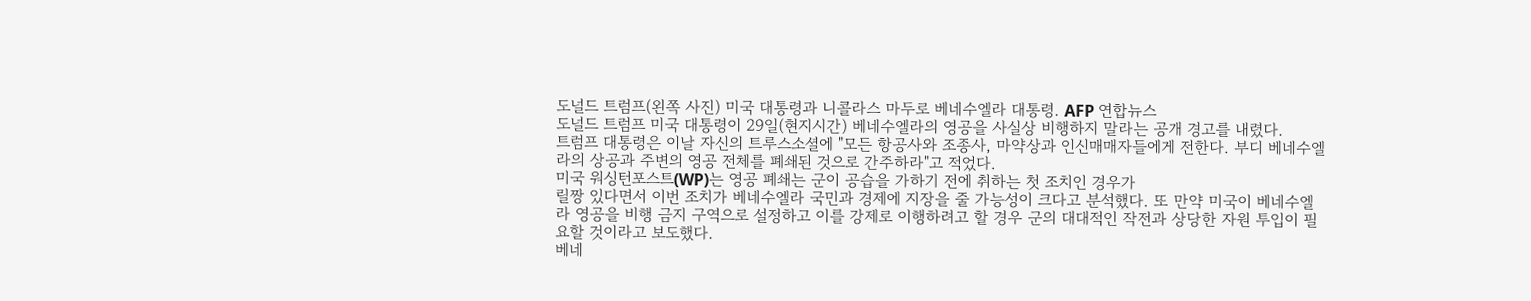도널드 트럼프(왼쪽 사진) 미국 대통령과 니콜라스 마두로 베네수엘라 대통령. AFP 연합뉴스
도널드 트럼프 미국 대통령이 29일(현지시간) 베네수엘라의 영공을 사실상 비행하지 말라는 공개 경고를 내렸다.
트럼프 대통령은 이날 자신의 트루스소셜에 "모든 항공사와 조종사, 마약상과 인신매매자들에게 전한다. 부디 베네수엘라의 상공과 주변의 영공 전체를 폐쇄된 것으로 간주하라"고 적었다.
미국 워싱턴포스트(WP)는 영공 폐쇄는 군이 공습을 가하기 전에 취하는 첫 조치인 경우가
릴짱 있다면서 이번 조치가 베네수엘라 국민과 경제에 지장을 줄 가능성이 크다고 분석했다. 또 만약 미국이 베네수엘라 영공을 비행 금지 구역으로 설정하고 이를 강제로 이행하려고 할 경우 군의 대대적인 작전과 상당한 자원 투입이 필요할 것이라고 보도했다.
베네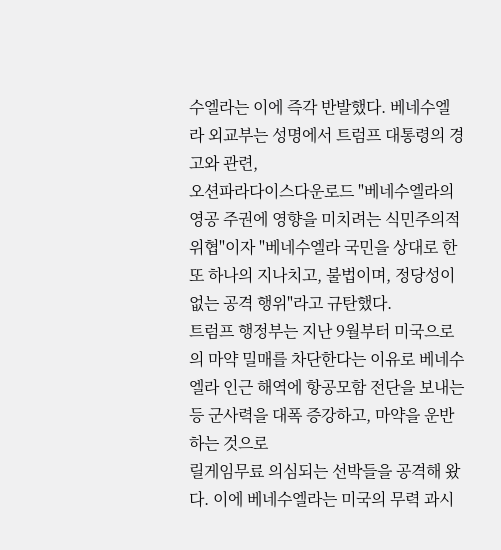수엘라는 이에 즉각 반발했다. 베네수엘라 외교부는 성명에서 트럼프 대통령의 경고와 관련,
오션파라다이스다운로드 "베네수엘라의 영공 주권에 영향을 미치려는 식민주의적 위협"이자 "베네수엘라 국민을 상대로 한 또 하나의 지나치고, 불법이며, 정당성이 없는 공격 행위"라고 규탄했다.
트럼프 행정부는 지난 9월부터 미국으로의 마약 밀매를 차단한다는 이유로 베네수엘라 인근 해역에 항공모함 전단을 보내는 등 군사력을 대폭 증강하고, 마약을 운반하는 것으로
릴게임무료 의심되는 선박들을 공격해 왔다. 이에 베네수엘라는 미국의 무력 과시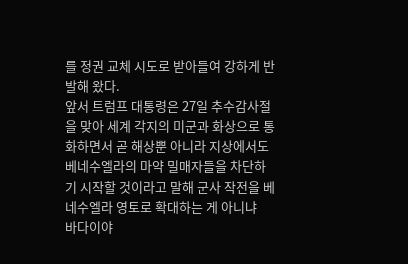를 정권 교체 시도로 받아들여 강하게 반발해 왔다.
앞서 트럼프 대통령은 27일 추수감사절을 맞아 세계 각지의 미군과 화상으로 통화하면서 곧 해상뿐 아니라 지상에서도 베네수엘라의 마약 밀매자들을 차단하기 시작할 것이라고 말해 군사 작전을 베네수엘라 영토로 확대하는 게 아니냐
바다이야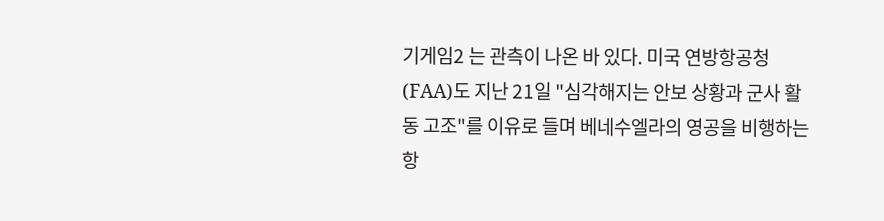기게임2 는 관측이 나온 바 있다. 미국 연방항공청(FAA)도 지난 21일 "심각해지는 안보 상황과 군사 활동 고조"를 이유로 들며 베네수엘라의 영공을 비행하는 항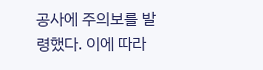공사에 주의보를 발령했다. 이에 따라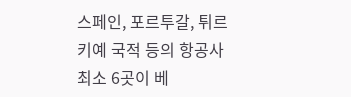스페인, 포르투갈, 튀르키예 국적 등의 항공사 최소 6곳이 베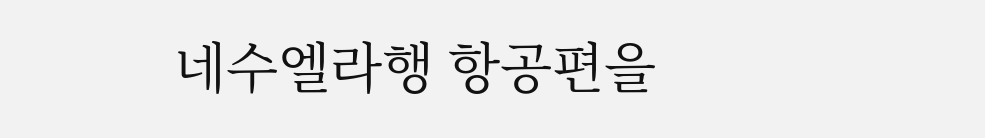네수엘라행 항공편을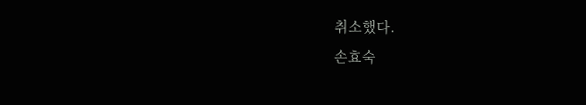취소했다.
손효숙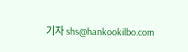기자 shs@hankookilbo.com